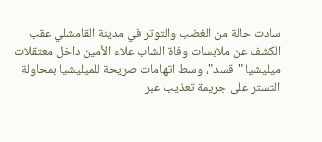سادت حالة من الغضب والتوتر في مدينة القامشلي عقب الكشف عن ملابسات وفاة الشاب علاء الأمين داخل معتقلات ميليشيا "قسد"، وسط اتهامات صريحة للميليشيا بمحاولة التستر على جريمة تعذيب عبر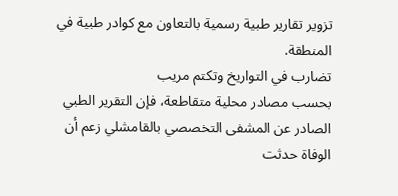تزوير تقارير طبية رسمية بالتعاون مع كوادر طبية في المنطقة.
تضارب في التواريخ وتكتم مريب
بحسب مصادر محلية متقاطعة، فإن التقرير الطبي الصادر عن المشفى التخصصي بالقامشلي زعم أن الوفاة حدثت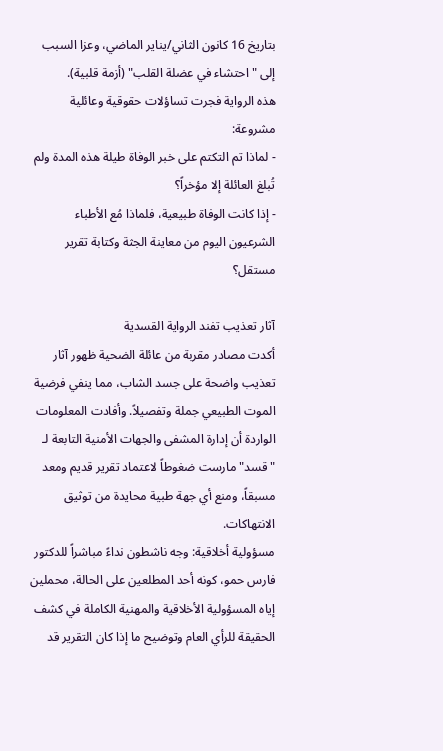بتاريخ 16 كانون الثاني/يناير الماضي، وعزا السبب إلى "احتشاء في عضلة القلب" (أزمة قلبية).
هذه الرواية فجرت تساؤلات حقوقية وعائلية مشروعة:
- لماذا تم التكتم على خبر الوفاة طيلة هذه المدة ولم تُبلغ العائلة إلا مؤخراً؟
- إذا كانت الوفاة طبيعية، فلماذا مُع الأطباء الشرعيون اليوم من معاينة الجثة وكتابة تقرير مستقل؟

آثار تعذيب تفند الرواية القسدية
أكدت مصادر مقربة من عائلة الضحية ظهور آثار تعذيب واضحة على جسد الشاب، مما ينفي فرضية الموت الطبيعي جملة وتفصيلاً. وأفادت المعلومات الواردة أن إدارة المشفى والجهات الأمنية التابعة لـ "قسد" مارست ضغوطاً لاعتماد تقرير قديم ومعد مسبقاً، ومنع أي جهة طبية محايدة من توثيق الانتهاكات.
مسؤولية أخلاقية: وجه ناشطون نداءً مباشراً للدكتور فارس حمو، كونه أحد المطلعين على الحالة، محملين إياه المسؤولية الأخلاقية والمهنية الكاملة في كشف الحقيقة للرأي العام وتوضيح ما إذا كان التقرير قد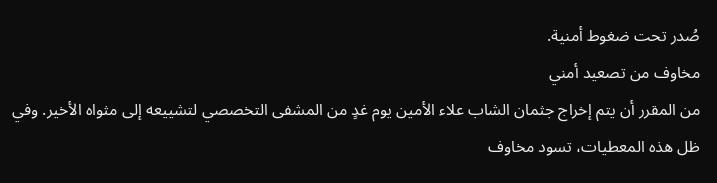صُدر تحت ضغوط أمنية.
مخاوف من تصعيد أمني
من المقرر أن يتم إخراج جثمان الشاب علاء الأمين يوم غدٍ من المشفى التخصصي لتشييعه إلى مثواه الأخير. وفي ظل هذه المعطيات، تسود مخاوف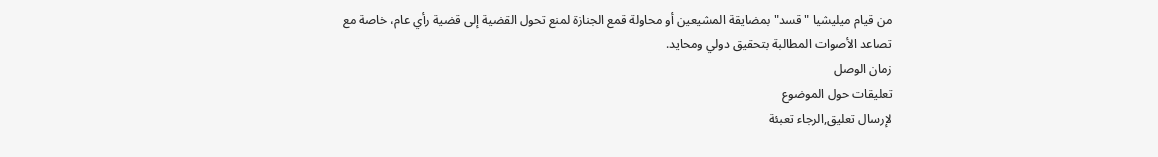من قيام ميليشيا "قسد" بمضايقة المشيعين أو محاولة قمع الجنازة لمنع تحول القضية إلى قضية رأي عام، خاصة مع تصاعد الأصوات المطالبة بتحقيق دولي ومحايد.
زمان الوصل
تعليقات حول الموضوع
لإرسال تعليق,الرجاء تعبئة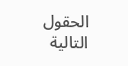الحقول التالية